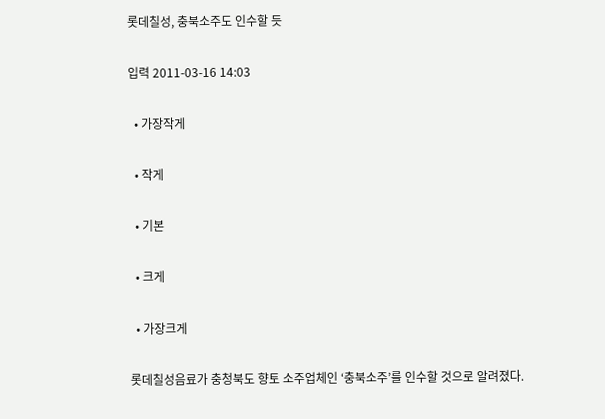롯데칠성, 충북소주도 인수할 듯

입력 2011-03-16 14:03

  • 가장작게

  • 작게

  • 기본

  • 크게

  • 가장크게

롯데칠성음료가 충청북도 향토 소주업체인 ‘충북소주’를 인수할 것으로 알려졌다.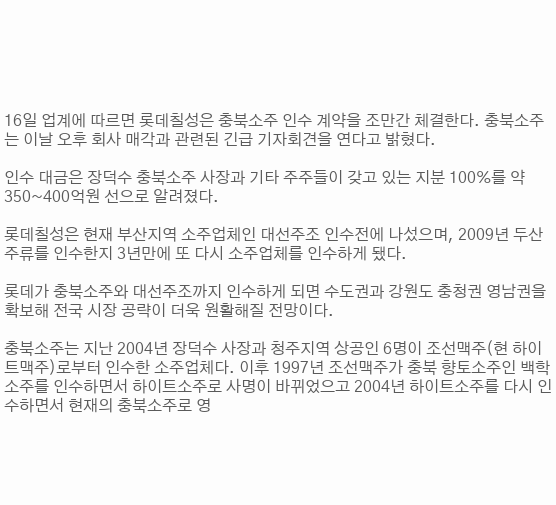16일 업계에 따르면 롯데칠성은 충북소주 인수 계약을 조만간 체결한다. 충북소주는 이날 오후 회사 매각과 관련된 긴급 기자회견을 연다고 밝혔다.

인수 대금은 장덕수 충북소주 사장과 기타 주주들이 갖고 있는 지분 100%를 약 350~400억원 선으로 알려졌다.

롯데칠성은 현재 부산지역 소주업체인 대선주조 인수전에 나섰으며, 2009년 두산주류를 인수한지 3년만에 또 다시 소주업체를 인수하게 됐다.

롯데가 충북소주와 대선주조까지 인수하게 되면 수도권과 강원도 충청권 영남권을 확보해 전국 시장 공략이 더욱 원활해질 전망이다.

충북소주는 지난 2004년 장덕수 사장과 청주지역 상공인 6명이 조선맥주(현 하이트맥주)로부터 인수한 소주업체다. 이후 1997년 조선맥주가 충북 향토소주인 백학소주를 인수하면서 하이트소주로 사명이 바뀌었으고 2004년 하이트소주를 다시 인수하면서 현재의 충북소주로 영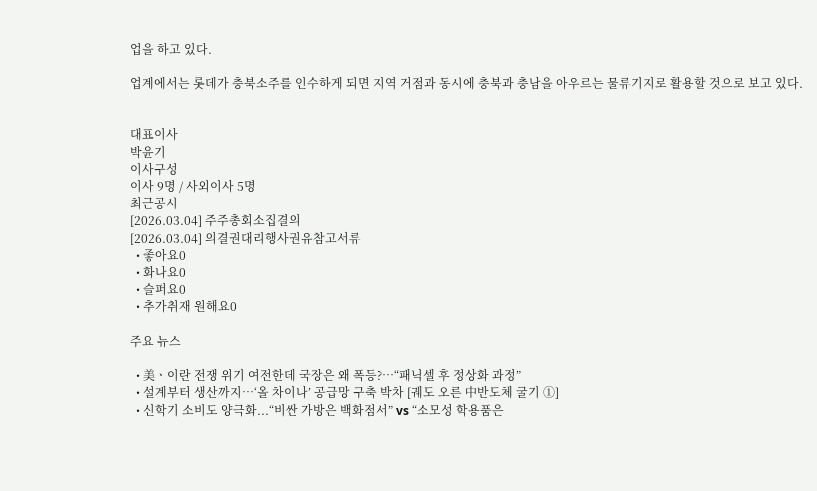업을 하고 있다.

업계에서는 롯데가 충북소주를 인수하게 되면 지역 거점과 동시에 충북과 충남을 아우르는 물류기지로 활용할 것으로 보고 있다.


대표이사
박윤기
이사구성
이사 9명 / 사외이사 5명
최근공시
[2026.03.04] 주주총회소집결의
[2026.03.04] 의결권대리행사권유참고서류
  • 좋아요0
  • 화나요0
  • 슬퍼요0
  • 추가취재 원해요0

주요 뉴스

  • 美ㆍ이란 전쟁 위기 여전한데 국장은 왜 폭등?⋯“패닉셀 후 정상화 과정”
  • 설계부터 생산까지…‘올 차이나’ 공급망 구축 박차 [궤도 오른 中반도체 굴기 ①]
  • 신학기 소비도 양극화...“비싼 가방은 백화점서” vs “소모성 학용품은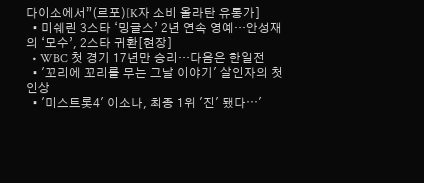다이소에서”(르포)[K자 소비 올라탄 유통가]
  • 미쉐린 3스타 ‘밍글스’ 2년 연속 영예…안성재의 ‘모수’, 2스타 귀환[현장]
  • WBC 첫 경기 17년만 승리…다음은 한일전
  • '꼬리에 꼬리를 무는 그날 이야기' 살인자의 첫인상
  • '미스트롯4' 이소나, 최종 1위 '진' 됐다⋯'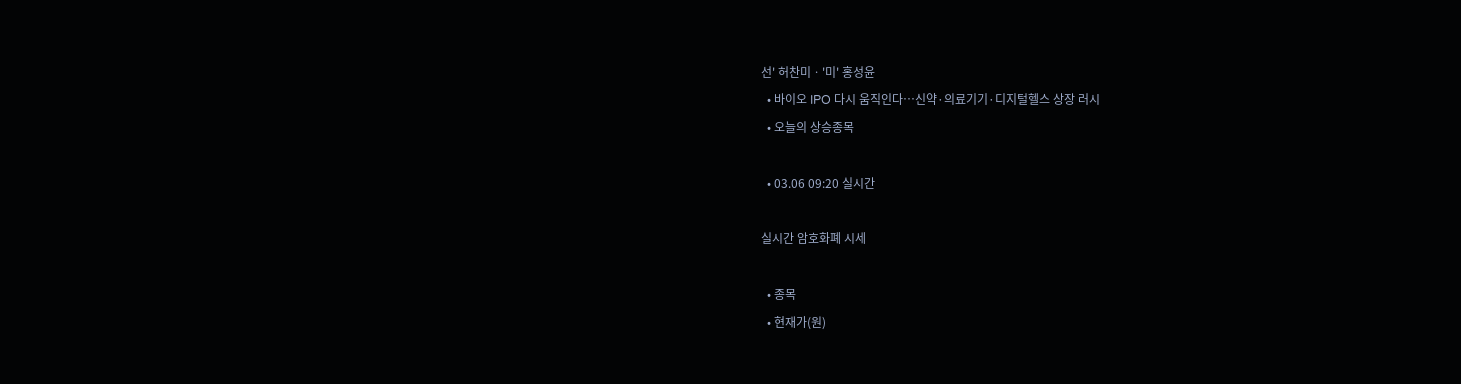선' 허찬미ㆍ'미' 홍성윤
  • 바이오 IPO 다시 움직인다…신약·의료기기·디지털헬스 상장 러시
  • 오늘의 상승종목

  • 03.06 09:20 실시간

실시간 암호화폐 시세

  • 종목
  • 현재가(원)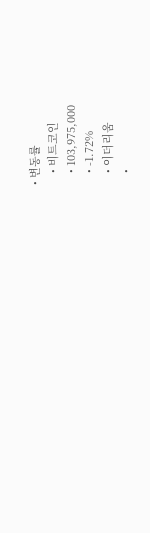• 변동률
    • 비트코인
    • 103,975,000
    • -1.72%
    • 이더리움
    •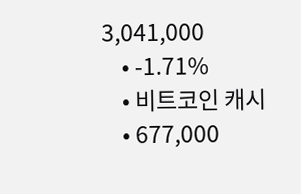3,041,000
    • -1.71%
    • 비트코인 캐시
    • 677,000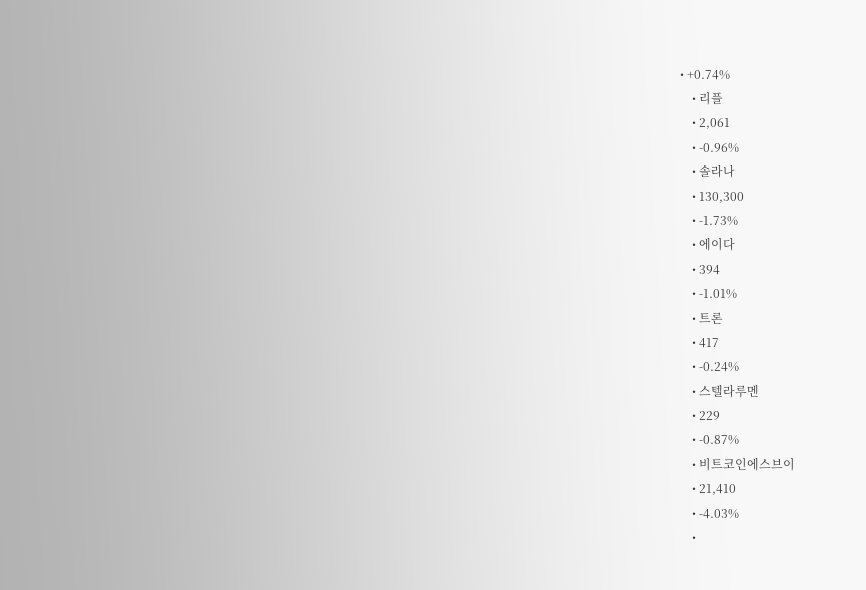• +0.74%
    • 리플
    • 2,061
    • -0.96%
    • 솔라나
    • 130,300
    • -1.73%
    • 에이다
    • 394
    • -1.01%
    • 트론
    • 417
    • -0.24%
    • 스텔라루멘
    • 229
    • -0.87%
    • 비트코인에스브이
    • 21,410
    • -4.03%
    •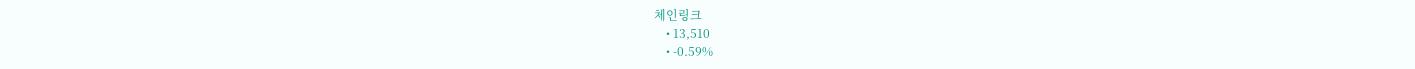체인링크
    • 13,510
    • -0.59%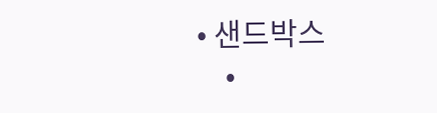• 샌드박스
    •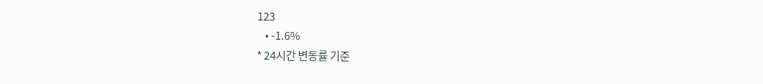123
    • -1.6%
* 24시간 변동률 기준